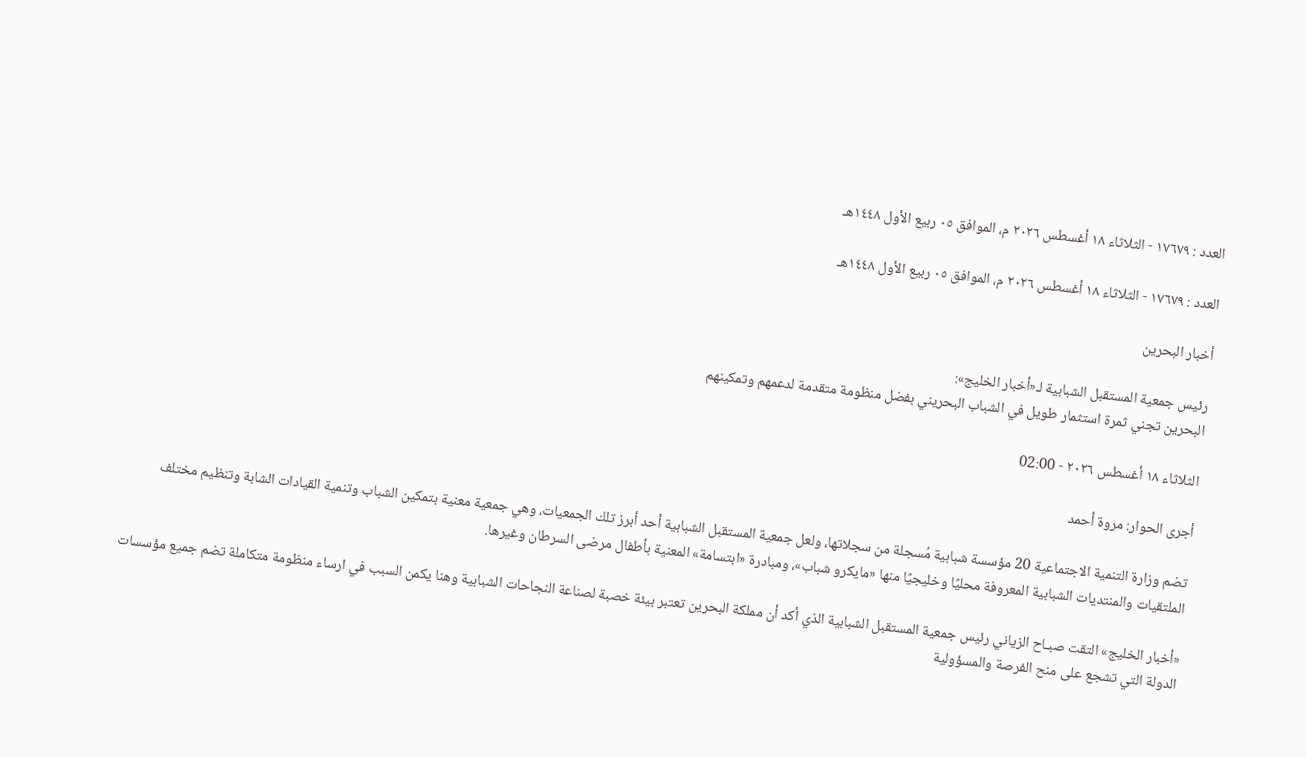العدد : ١٧٦٧٩ - الثلاثاء ١٨ أغسطس ٢٠٢٦ م، الموافق ٠٥ ربيع الأول ١٤٤٨هـ

العدد : ١٧٦٧٩ - الثلاثاء ١٨ أغسطس ٢٠٢٦ م، الموافق ٠٥ ربيع الأول ١٤٤٨هـ

أخبار البحرين

رئيس جمعية المستقبل الشبابية لـ«أخبار الخليج»:
البحرين تجني ثمرة استثمار طويل في الشباب البحريني بفضل منظومة متقدمة لدعمهم وتمكينهم

الثلاثاء ١٨ أغسطس ٢٠٢٦ - 02:00

أجرى الحوار: مروة أحمد

تضم وزارة التنمية الاجتماعية 20 مؤسسة شبابية مُسجلة من سجلاتها، ولعل جمعية المستقبل الشبابية أحد أبرز تلك الجمعيات، وهي جمعية معنية بتمكين الشباب وتنمية القيادات الشابة وتنظيم مختلف الملتقيات والمنتديات الشبابية المعروفة محليًا وخليجيًا منها «مايكرو شباب»، ومبادرة «ابتسامة» المعنية بأطفال مرضى السرطان وغيرها.

«أخبار الخليج» التقت صبـاح الزياني رئيس جمعية المستقبل الشبابية الذي أكد أن مملكة البحرين تعتبر بيئة خصبة لصناعة النجاحات الشبابية وهنا يكمن السبب في ارساء منظومة متكاملة تضم جميع مؤسسات الدولة التي تشجع على منح الفرصة والمسؤولية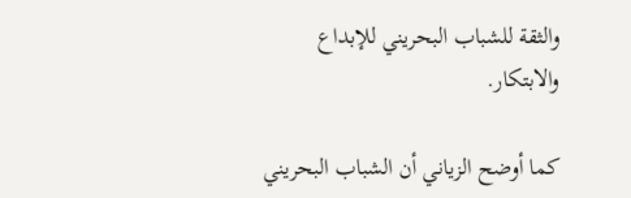والثقة للشباب البحريني للإبداع والابتكار.

كما أوضح الزياني أن الشباب البحريني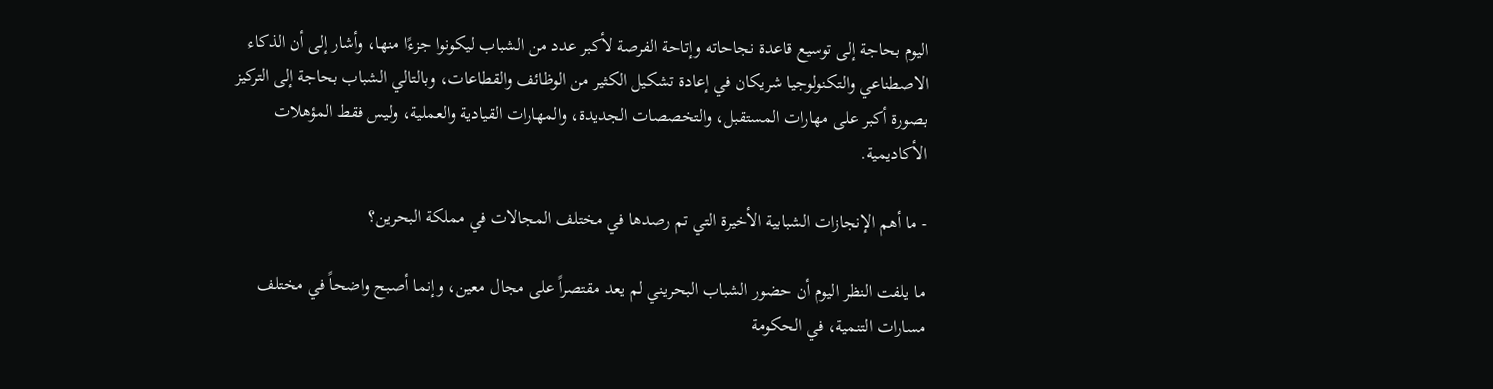اليوم بحاجة إلى توسيع قاعدة نجاحاته وإتاحة الفرصة لأكبر عدد من الشباب ليكونوا جزءًا منها، وأشار إلى أن الذكاء الاصطناعي والتكنولوجيا شريكان في إعادة تشكيل الكثير من الوظائف والقطاعات، وبالتالي الشباب بحاجة إلى التركيز بصورة أكبر على مهارات المستقبل، والتخصصات الجديدة، والمهارات القيادية والعملية، وليس فقط المؤهلات الأكاديمية.

- ما أهم الإنجازات الشبابية الأخيرة التي تم رصدها في مختلف المجالات في مملكة البحرين؟

ما يلفت النظر اليوم أن حضور الشباب البحريني لم يعد مقتصراً على مجال معين، وإنما أصبح واضحاً في مختلف مسارات التنمية، في الحكومة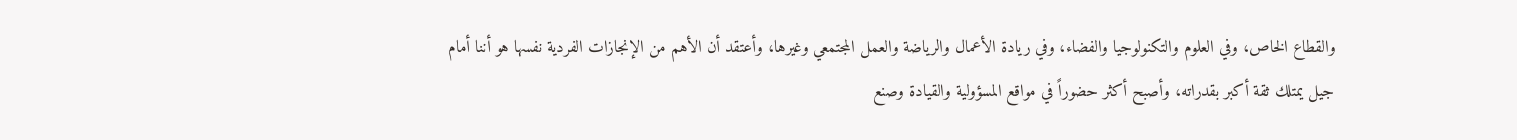والقطاع الخاص، وفي العلوم والتكنولوجيا والفضاء، وفي ريادة الأعمال والرياضة والعمل المجتمعي وغيرها، وأعتقد أن الأهم من الإنجازات الفردية نفسها هو أننا أمام جيل يمتلك ثقة أكبر بقدراته، وأصبح أكثر حضوراً في مواقع المسؤولية والقيادة وصنع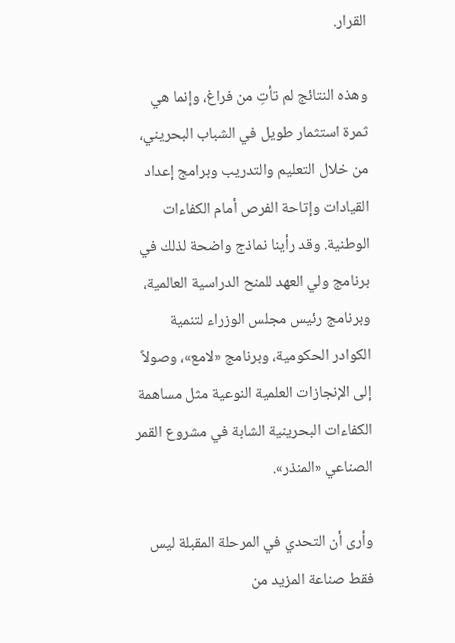القرار.

وهذه النتائج لم تأتِ من فراغ، وإنما هي ثمرة استثمار طويل في الشباب البحريني، من خلال التعليم والتدريب وبرامج إعداد القيادات وإتاحة الفرص أمام الكفاءات الوطنية. وقد رأينا نماذج واضحة لذلك في برنامج ولي العهد للمنح الدراسية العالمية، وبرنامج رئيس مجلس الوزراء لتنمية الكوادر الحكومية، وبرنامج «لامع»، وصولاً إلى الإنجازات العلمية النوعية مثل مساهمة الكفاءات البحرينية الشابة في مشروع القمر الصناعي «المنذر».

وأرى أن التحدي في المرحلة المقبلة ليس فقط صناعة المزيد من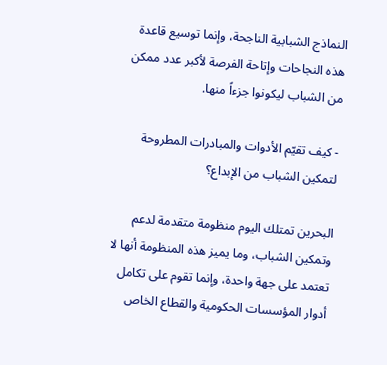النماذج الشبابية الناجحة، وإنما توسيع قاعدة هذه النجاحات وإتاحة الفرصة لأكبر عدد ممكن من الشباب ليكونوا جزءاً منها.

- كيف تقيّم الأدوات والمبادرات المطروحة لتمكين الشباب من الإبداع؟

البحرين تمتلك اليوم منظومة متقدمة لدعم وتمكين الشباب، وما يميز هذه المنظومة أنها لا تعتمد على جهة واحدة، وإنما تقوم على تكامل أدوار المؤسسات الحكومية والقطاع الخاص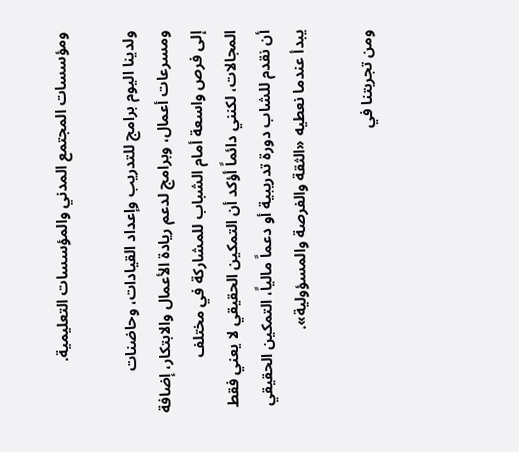ومؤسسات المجتمع المدني والمؤسسات التعليمية.

ولدينا اليوم برامج للتدريب وإعداد القيادات، وحاضنات ومسرعات أعمال، وبرامج لدعم ريادة الأعمال والابتكار، إضافة إلى فرص واسعة أمام الشباب للمشاركة في مختلف المجالات، لكنني دائماً أؤكد أن التمكين الحقيقي لا يعني فقط أن نقدم للشاب دورة تدريبية أو دعماً مالياً، التمكين الحقيقي يبدأ عندما نعطيه «الثقة والفرصة والمسؤولية».

ومن تجربتنا في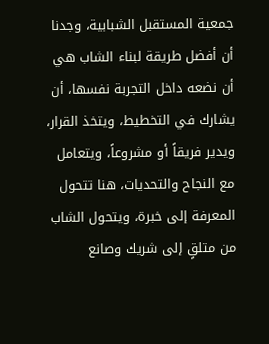جمعية المستقبل الشبابية، وجدنا أن أفضل طريقة لبناء الشاب هي أن نضعه داخل التجربة نفسها، أن يشارك في التخطيط، ويتخذ القرار، ويدير فريقاً أو مشروعاً، ويتعامل مع النجاح والتحديات، هنا تتحول المعرفة إلى خبرة، ويتحول الشاب من متلقٍ إلى شريك وصانع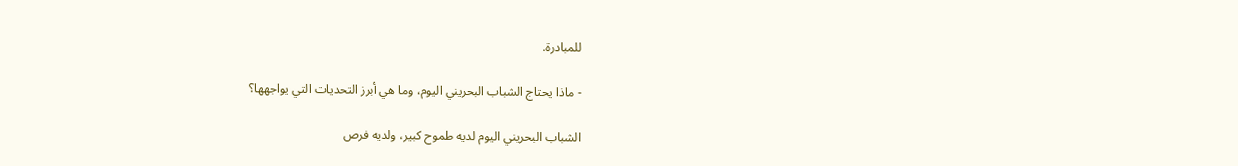للمبادرة.

- ماذا يحتاج الشباب البحريني اليوم، وما هي أبرز التحديات التي يواجهها؟

الشباب البحريني اليوم لديه طموح كبير، ولديه فرص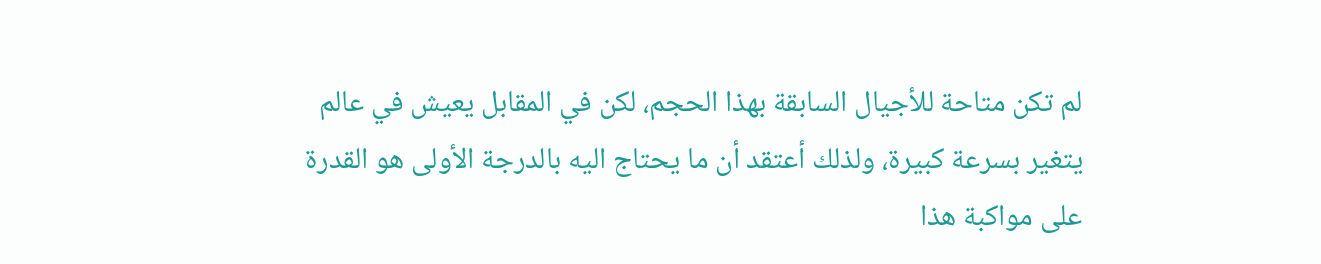لم تكن متاحة للأجيال السابقة بهذا الحجم، لكن في المقابل يعيش في عالم يتغير بسرعة كبيرة، ولذلك أعتقد أن ما يحتاج اليه بالدرجة الأولى هو القدرة على مواكبة هذا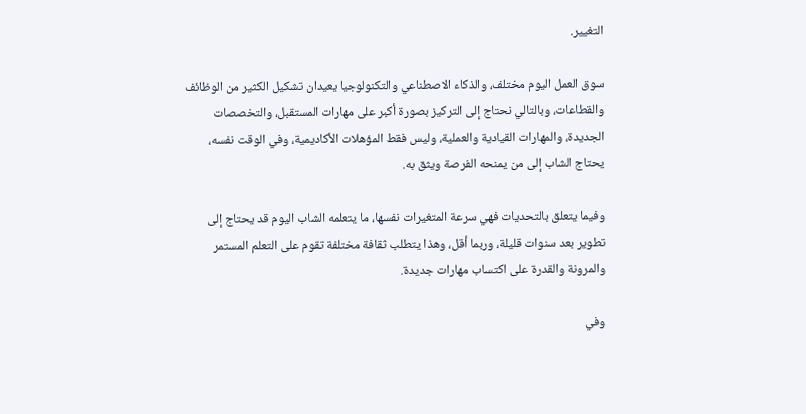التغيير.

سوق العمل اليوم مختلف، والذكاء الاصطناعي والتكنولوجيا يعيدان تشكيل الكثير من الوظائف والقطاعات، وبالتالي نحتاج إلى التركيز بصورة أكبر على مهارات المستقبل، والتخصصات الجديدة، والمهارات القيادية والعملية، وليس فقط المؤهلات الأكاديمية، وفي الوقت نفسه، يحتاج الشاب إلى من يمنحه الفرصة ويثق به.

وفيما يتعلق بالتحديات فهي سرعة المتغيرات نفسها، ما يتعلمه الشاب اليوم قد يحتاج إلى تطوير بعد سنوات قليلة، وربما أقل، وهذا يتطلب ثقافة مختلفة تقوم على التعلم المستمر والمرونة والقدرة على اكتساب مهارات جديدة.

وفي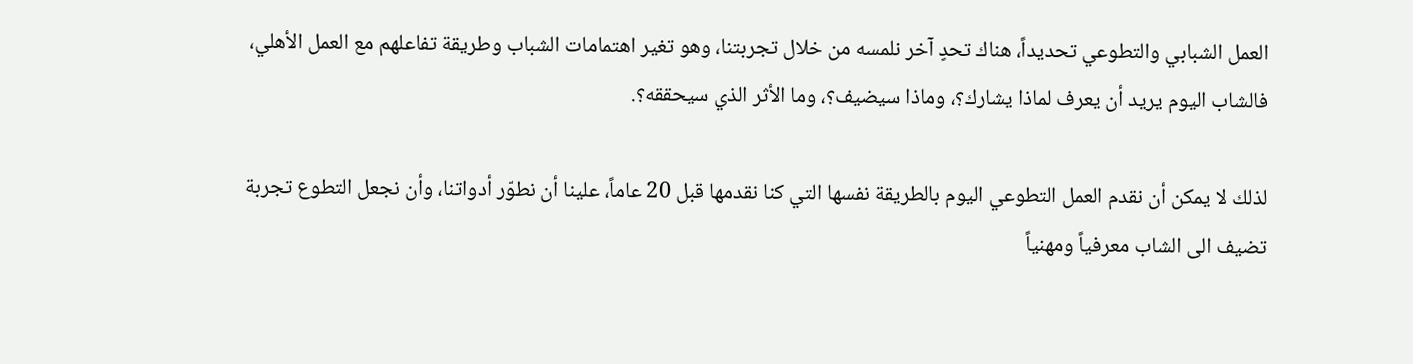العمل الشبابي والتطوعي تحديداً، هناك تحدٍ آخر نلمسه من خلال تجربتنا، وهو تغير اهتمامات الشباب وطريقة تفاعلهم مع العمل الأهلي، فالشاب اليوم يريد أن يعرف لماذا يشارك؟، وماذا سيضيف؟، وما الأثر الذي سيحققه؟.

لذلك لا يمكن أن نقدم العمل التطوعي اليوم بالطريقة نفسها التي كنا نقدمها قبل 20 عاماً، علينا أن نطوّر أدواتنا، وأن نجعل التطوع تجربة تضيف الى الشاب معرفياً ومهنياً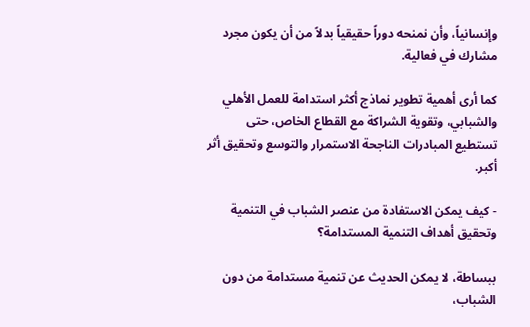وإنسانياً، وأن نمنحه دوراً حقيقياً بدلاً من أن يكون مجرد مشارك في فعالية.

كما أرى أهمية تطوير نماذج أكثر استدامة للعمل الأهلي والشبابي، وتقوية الشراكة مع القطاع الخاص، حتى تستطيع المبادرات الناجحة الاستمرار والتوسع وتحقيق أثر أكبر.

- كيف يمكن الاستفادة من عنصر الشباب في التنمية وتحقيق أهداف التنمية المستدامة؟

ببساطة، لا يمكن الحديث عن تنمية مستدامة من دون الشباب،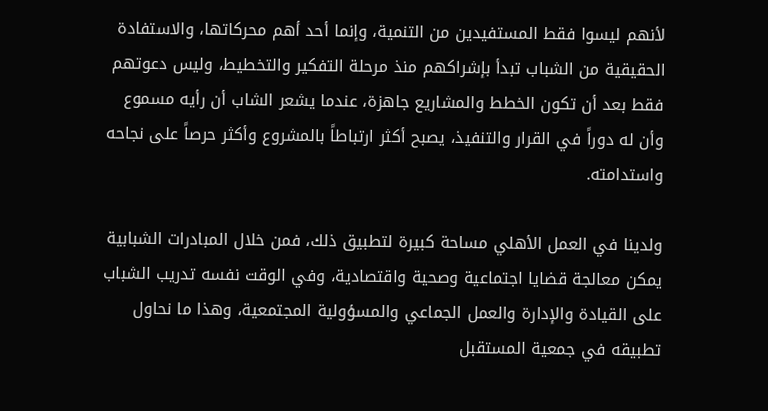لأنهم ليسوا فقط المستفيدين من التنمية، وإنما أحد أهم محركاتها، والاستفادة الحقيقية من الشباب تبدأ بإشراكهم منذ مرحلة التفكير والتخطيط، وليس دعوتهم فقط بعد أن تكون الخطط والمشاريع جاهزة، عندما يشعر الشاب أن رأيه مسموع وأن له دوراً في القرار والتنفيذ، يصبح أكثر ارتباطاً بالمشروع وأكثر حرصاً على نجاحه واستدامته.

ولدينا في العمل الأهلي مساحة كبيرة لتطبيق ذلك، فمن خلال المبادرات الشبابية يمكن معالجة قضايا اجتماعية وصحية واقتصادية، وفي الوقت نفسه تدريب الشباب على القيادة والإدارة والعمل الجماعي والمسؤولية المجتمعية، وهذا ما نحاول تطبيقه في جمعية المستقبل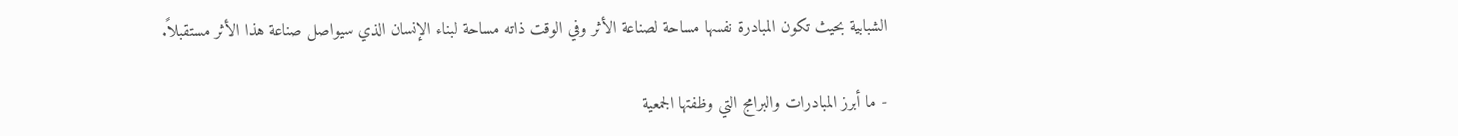الشبابية بحيث تكون المبادرة نفسها مساحة لصناعة الأثر وفي الوقت ذاته مساحة لبناء الإنسان الذي سيواصل صناعة هذا الأثر مستقبلاً.

- ما أبرز المبادرات والبرامج التي وظفتها الجمعية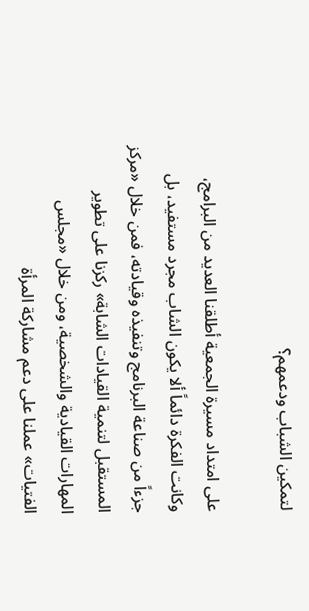لتمكين الشباب ودعمهم؟

على امتداد مسيرة الجمعية أطلقنا العديد من البرامج، وكانت الفكرة دائماً ألا يكون الشاب مجرد مستفيد، بل جزءاً من صناعة البرنامج وتنفيذه وقيادته، فمن خلال «مركز المستقبل لتنمية القيادات الشابة» ركزنا على تطوير المهارات القيادية والشخصية، ومن خلال «مجلس الفتيات» عملنا على دعم مشاركة المرأة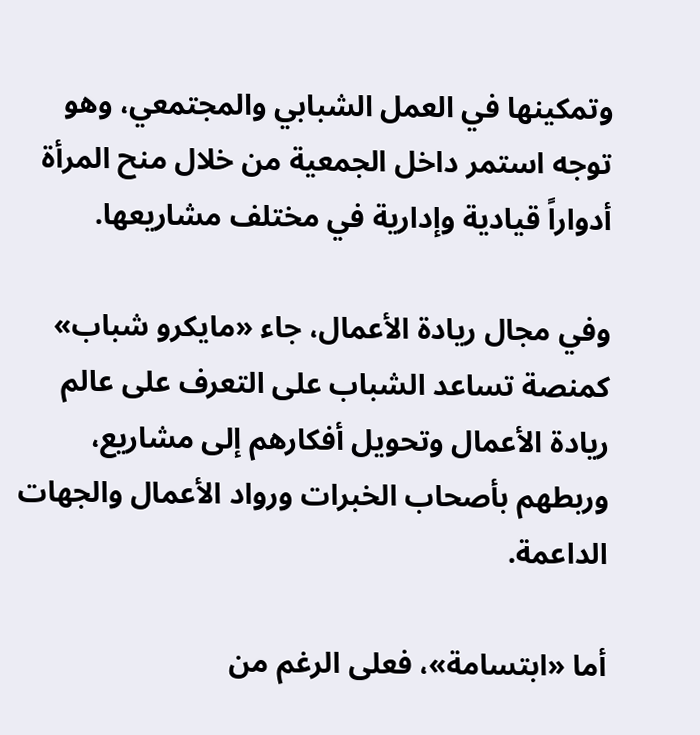وتمكينها في العمل الشبابي والمجتمعي، وهو توجه استمر داخل الجمعية من خلال منح المرأة أدواراً قيادية وإدارية في مختلف مشاريعها.

وفي مجال ريادة الأعمال، جاء «مايكرو شباب» كمنصة تساعد الشباب على التعرف على عالم ريادة الأعمال وتحويل أفكارهم إلى مشاريع، وربطهم بأصحاب الخبرات ورواد الأعمال والجهات الداعمة.

أما «ابتسامة»، فعلى الرغم من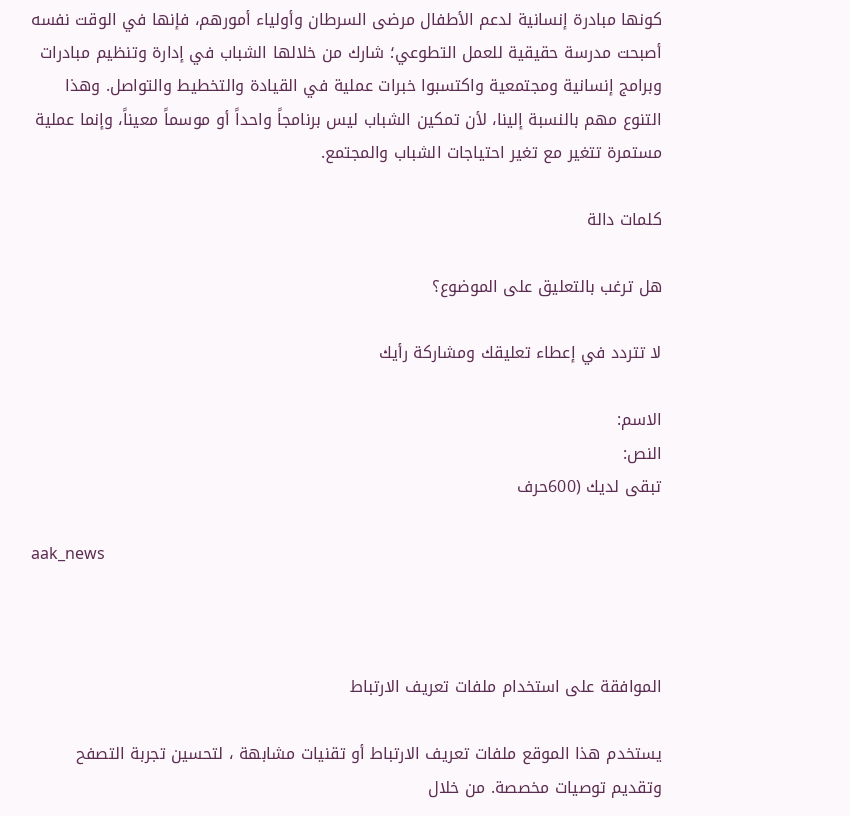كونها مبادرة إنسانية لدعم الأطفال مرضى السرطان وأولياء أمورهم، فإنها في الوقت نفسه أصبحت مدرسة حقيقية للعمل التطوعي؛ شارك من خلالها الشباب في إدارة وتنظيم مبادرات وبرامج إنسانية ومجتمعية واكتسبوا خبرات عملية في القيادة والتخطيط والتواصل. وهذا التنوع مهم بالنسبة إلينا، لأن تمكين الشباب ليس برنامجاً واحداً أو موسماً معيناً، وإنما عملية مستمرة تتغير مع تغير احتياجات الشباب والمجتمع.

كلمات دالة

هل ترغب بالتعليق على الموضوع؟

لا تتردد في إعطاء تعليقك ومشاركة رأيك

الاسم:
النص:
تبقى لديك (600حرف

aak_news



الموافقة على استخدام ملفات تعريف الارتباط

يستخدم هذا الموقع ملفات تعريف الارتباط أو تقنيات مشابهة ، لتحسين تجربة التصفح وتقديم توصيات مخصصة. من خلال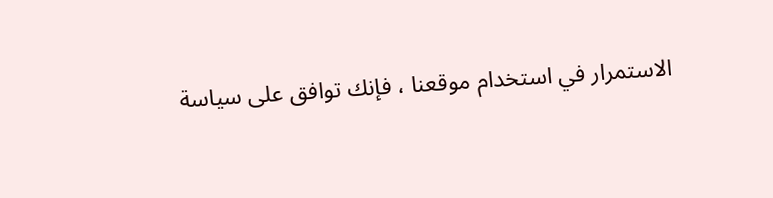الاستمرار في استخدام موقعنا ، فإنك توافق على سياسة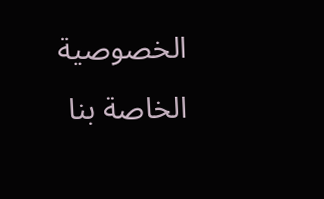الخصوصية الخاصة بنا